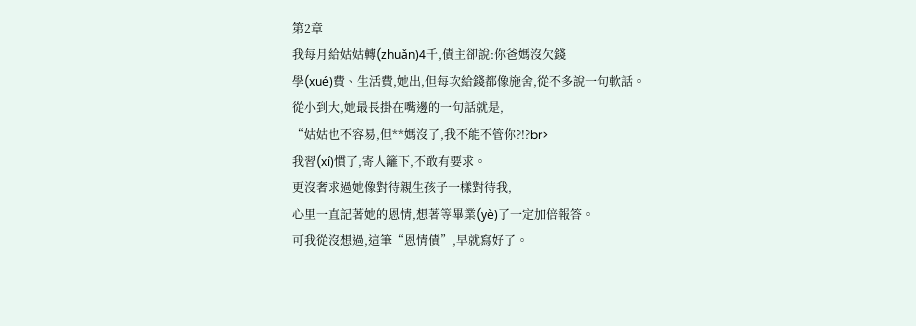第2章
我每月給姑姑轉(zhuǎn)4千,債主卻說:你爸媽沒欠錢
學(xué)費、生活費,她出,但每次給錢都像施舍,從不多說一句軟話。
從小到大,她最長掛在嘴邊的一句話就是,
“姑姑也不容易,但**媽沒了,我不能不管你?!?br>
我習(xí)慣了,寄人籬下,不敢有要求。
更沒奢求過她像對待親生孩子一樣對待我,
心里一直記著她的恩情,想著等畢業(yè)了一定加倍報答。
可我從沒想過,這筆“恩情債”,早就寫好了。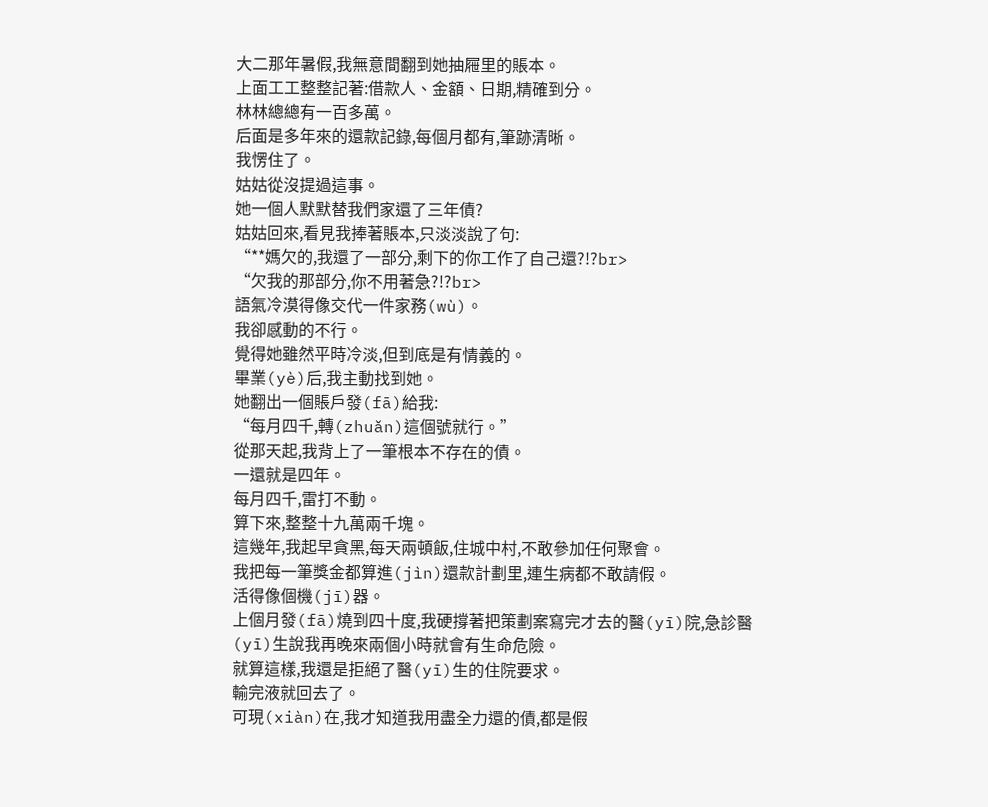大二那年暑假,我無意間翻到她抽屜里的賬本。
上面工工整整記著:借款人、金額、日期,精確到分。
林林總總有一百多萬。
后面是多年來的還款記錄,每個月都有,筆跡清晰。
我愣住了。
姑姑從沒提過這事。
她一個人默默替我們家還了三年債?
姑姑回來,看見我捧著賬本,只淡淡說了句:
“**媽欠的,我還了一部分,剩下的你工作了自己還?!?br>
“欠我的那部分,你不用著急?!?br>
語氣冷漠得像交代一件家務(wù)。
我卻感動的不行。
覺得她雖然平時冷淡,但到底是有情義的。
畢業(yè)后,我主動找到她。
她翻出一個賬戶發(fā)給我:
“每月四千,轉(zhuǎn)這個號就行。”
從那天起,我背上了一筆根本不存在的債。
一還就是四年。
每月四千,雷打不動。
算下來,整整十九萬兩千塊。
這幾年,我起早貪黑,每天兩頓飯,住城中村,不敢參加任何聚會。
我把每一筆獎金都算進(jìn)還款計劃里,連生病都不敢請假。
活得像個機(jī)器。
上個月發(fā)燒到四十度,我硬撐著把策劃案寫完才去的醫(yī)院,急診醫(yī)生說我再晚來兩個小時就會有生命危險。
就算這樣,我還是拒絕了醫(yī)生的住院要求。
輸完液就回去了。
可現(xiàn)在,我才知道我用盡全力還的債,都是假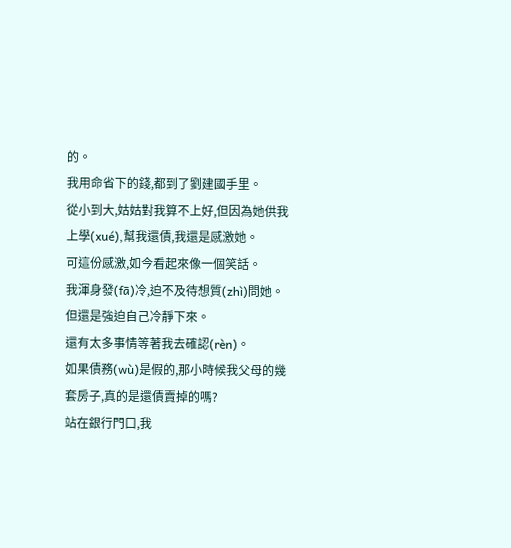的。
我用命省下的錢,都到了劉建國手里。
從小到大,姑姑對我算不上好,但因為她供我上學(xué),幫我還債,我還是感激她。
可這份感激,如今看起來像一個笑話。
我渾身發(fā)冷,迫不及待想質(zhì)問她。
但還是強迫自己冷靜下來。
還有太多事情等著我去確認(rèn)。
如果債務(wù)是假的,那小時候我父母的幾套房子,真的是還債賣掉的嗎?
站在銀行門口,我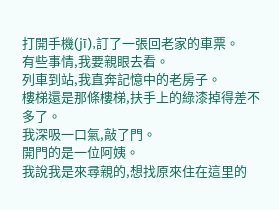打開手機(jī),訂了一張回老家的車票。
有些事情,我要親眼去看。
列車到站,我直奔記憶中的老房子。
樓梯還是那條樓梯,扶手上的綠漆掉得差不多了。
我深吸一口氣,敲了門。
開門的是一位阿姨。
我說我是來尋親的,想找原來住在這里的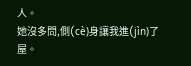人。
她沒多問,側(cè)身讓我進(jìn)了屋。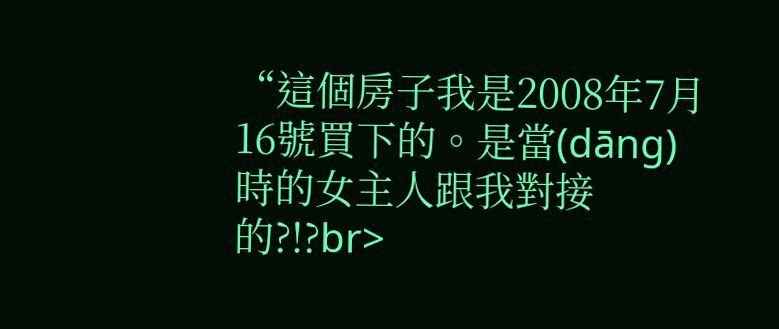“這個房子我是2008年7月16號買下的。是當(dāng)時的女主人跟我對接的?!?br>